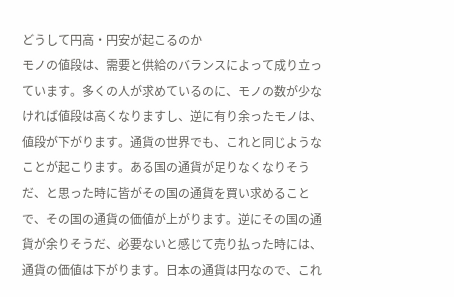どうして円高・円安が起こるのか
モノの値段は、需要と供給のバランスによって成り立っています。多くの人が求めているのに、モノの数が少なければ値段は高くなりますし、逆に有り余ったモノは、値段が下がります。通貨の世界でも、これと同じようなことが起こります。ある国の通貨が足りなくなりそうだ、と思った時に皆がその国の通貨を買い求めることで、その国の通貨の価値が上がります。逆にその国の通貨が余りそうだ、必要ないと感じて売り払った時には、通貨の価値は下がります。日本の通貨は円なので、これ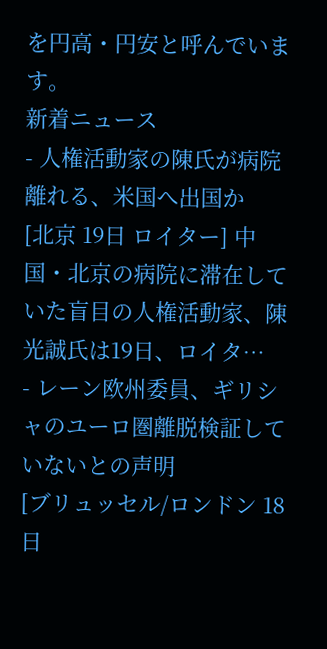を円高・円安と呼んでいます。
新着ニュース
- 人権活動家の陳氏が病院離れる、米国へ出国か
[北京 19日 ロイター] 中国・北京の病院に滞在していた盲目の人権活動家、陳光誠氏は19日、ロイタ…
- レーン欧州委員、ギリシャのユーロ圏離脱検証していないとの声明
[ブリュッセル/ロンドン 18日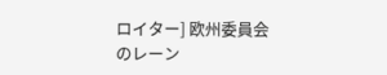ロイター] 欧州委員会のレーン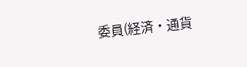委員(経済・通貨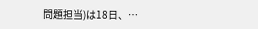問題担当)は18日、…